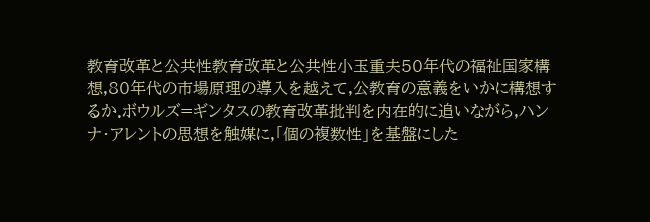教育改革と公共性教育改革と公共性小玉重夫50年代の福祉国家構想,80年代の市場原理の導入を越えて,公教育の意義をいかに構想するか.ボウルズ=ギンタスの教育改革批判を内在的に追いながら,ハンナ・アレントの思想を触媒に,「個の複数性」を基盤にした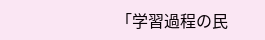「学習過程の民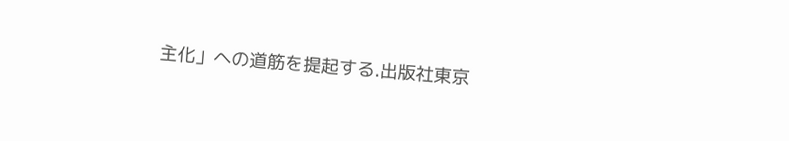主化」への道筋を提起する.出版社東京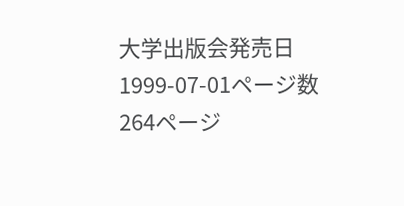大学出版会発売日1999-07-01ページ数264ページ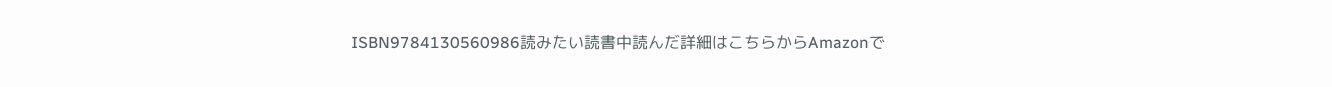ISBN9784130560986読みたい読書中読んだ詳細はこちらからAmazonで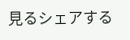見るシェアする